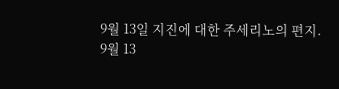9월 13일 지진에 대한 주세리노의 편지.
9월 13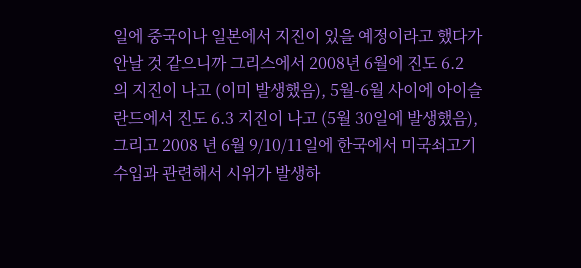일에 중국이나 일본에서 지진이 있을 예정이라고 했다가 안날 것 같으니까 그리스에서 2008년 6월에 진도 6.2 의 지진이 나고 (이미 발생했음), 5월-6월 사이에 아이슬란드에서 진도 6.3 지진이 나고 (5월 30일에 발생했음), 그리고 2008 년 6월 9/10/11일에 한국에서 미국쇠고기 수입과 관련해서 시위가 발생하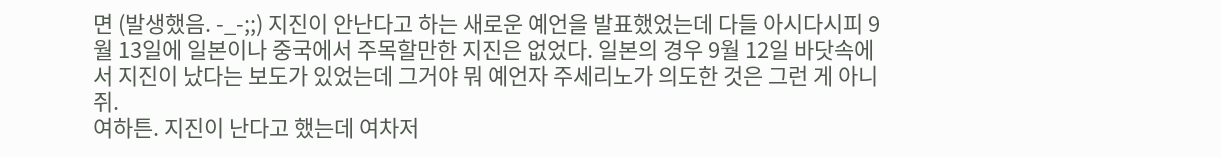면 (발생했음. -_-;;) 지진이 안난다고 하는 새로운 예언을 발표했었는데 다들 아시다시피 9월 13일에 일본이나 중국에서 주목할만한 지진은 없었다. 일본의 경우 9월 12일 바닷속에서 지진이 났다는 보도가 있었는데 그거야 뭐 예언자 주세리노가 의도한 것은 그런 게 아니쥐.
여하튼. 지진이 난다고 했는데 여차저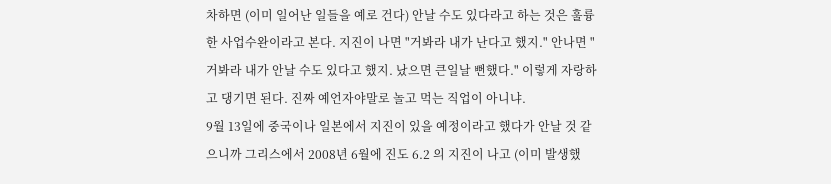차하면 (이미 일어난 일들을 예로 건다) 안날 수도 있다라고 하는 것은 훌륭한 사업수완이라고 본다. 지진이 나면 "거봐라 내가 난다고 했지." 안나면 "거봐라 내가 안날 수도 있다고 했지. 났으면 큰일날 뻔했다." 이렇게 자랑하고 댕기면 된다. 진짜 예언자야말로 놀고 먹는 직업이 아니냐.
9월 13일에 중국이나 일본에서 지진이 있을 예정이라고 했다가 안날 것 같으니까 그리스에서 2008년 6월에 진도 6.2 의 지진이 나고 (이미 발생했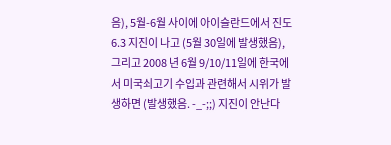음), 5월-6월 사이에 아이슬란드에서 진도 6.3 지진이 나고 (5월 30일에 발생했음), 그리고 2008 년 6월 9/10/11일에 한국에서 미국쇠고기 수입과 관련해서 시위가 발생하면 (발생했음. -_-;;) 지진이 안난다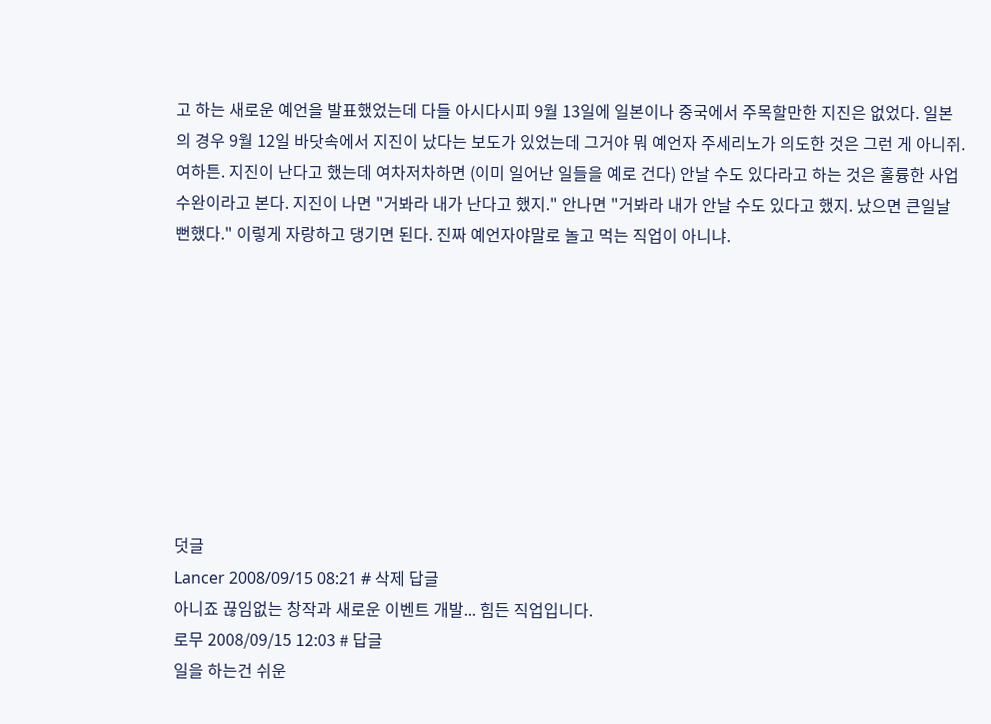고 하는 새로운 예언을 발표했었는데 다들 아시다시피 9월 13일에 일본이나 중국에서 주목할만한 지진은 없었다. 일본의 경우 9월 12일 바닷속에서 지진이 났다는 보도가 있었는데 그거야 뭐 예언자 주세리노가 의도한 것은 그런 게 아니쥐.
여하튼. 지진이 난다고 했는데 여차저차하면 (이미 일어난 일들을 예로 건다) 안날 수도 있다라고 하는 것은 훌륭한 사업수완이라고 본다. 지진이 나면 "거봐라 내가 난다고 했지." 안나면 "거봐라 내가 안날 수도 있다고 했지. 났으면 큰일날 뻔했다." 이렇게 자랑하고 댕기면 된다. 진짜 예언자야말로 놀고 먹는 직업이 아니냐.









덧글
Lancer 2008/09/15 08:21 # 삭제 답글
아니죠 끊임없는 창작과 새로운 이벤트 개발... 힘든 직업입니다.
로무 2008/09/15 12:03 # 답글
일을 하는건 쉬운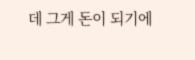데 그게 돈이 되기에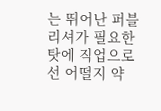는 뛰어난 퍼블리셔가 필요한 탓에 직업으로선 어떨지 약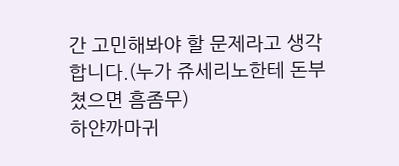간 고민해봐야 할 문제라고 생각합니다.(누가 쥬세리노한테 돈부쳤으면 흠좀무)
하얀까마귀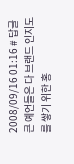2008/09/16 01:16 # 답글
큰 예언들은 다 브랜드 인지도를 쌓기 위한 홍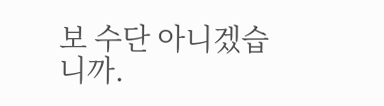보 수단 아니겠습니까.